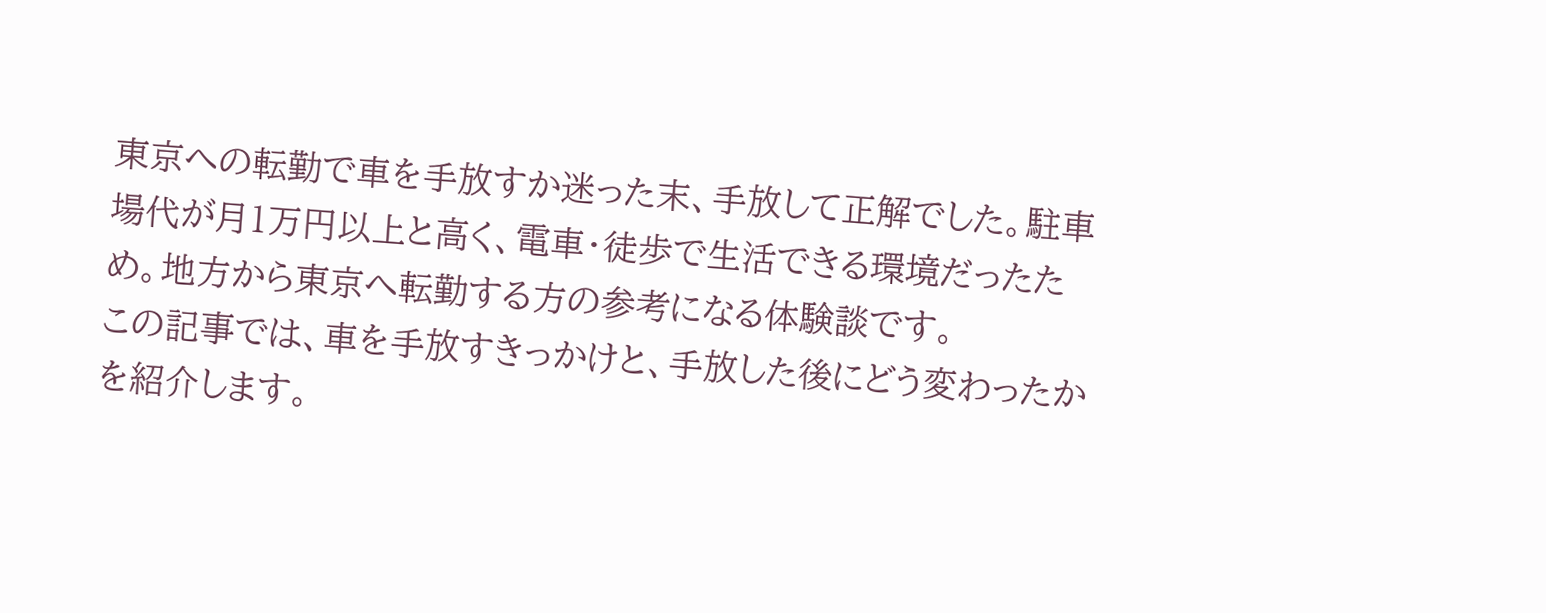東京への転勤で車を手放すか迷った末、手放して正解でした。駐車場代が月1万円以上と高く、電車・徒歩で生活できる環境だったため。地方から東京へ転勤する方の参考になる体験談です。
この記事では、車を手放すきっかけと、手放した後にどう変わったかを紹介します。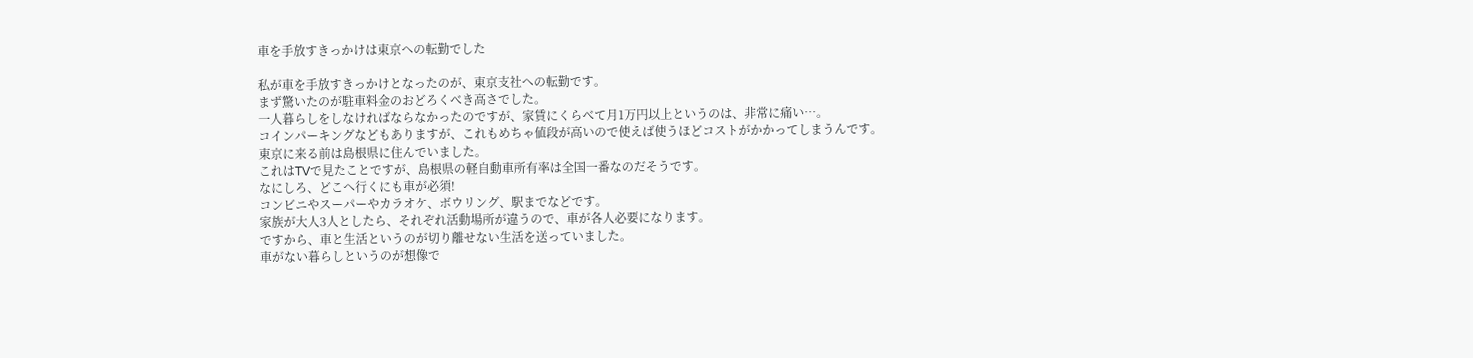車を手放すきっかけは東京への転勤でした

私が車を手放すきっかけとなったのが、東京支社への転勤です。
まず驚いたのが駐車料金のおどろくべき高さでした。
一人暮らしをしなければならなかったのですが、家賃にくらべて月1万円以上というのは、非常に痛い…。
コインパーキングなどもありますが、これもめちゃ値段が高いので使えば使うほどコストがかかってしまうんです。
東京に来る前は島根県に住んでいました。
これはTVで見たことですが、島根県の軽自動車所有率は全国一番なのだそうです。
なにしろ、どこへ行くにも車が必須!
コンビニやスーパーやカラオケ、ボウリング、駅までなどです。
家族が大人3人としたら、それぞれ活動場所が違うので、車が各人必要になります。
ですから、車と生活というのが切り離せない生活を送っていました。
車がない暮らしというのが想像で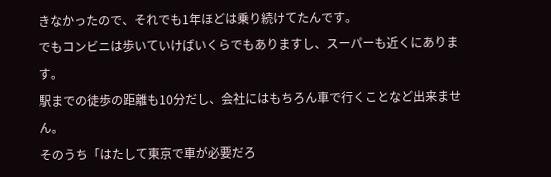きなかったので、それでも1年ほどは乗り続けてたんです。
でもコンビニは歩いていけばいくらでもありますし、スーパーも近くにあります。
駅までの徒歩の距離も10分だし、会社にはもちろん車で行くことなど出来ません。
そのうち「はたして東京で車が必要だろ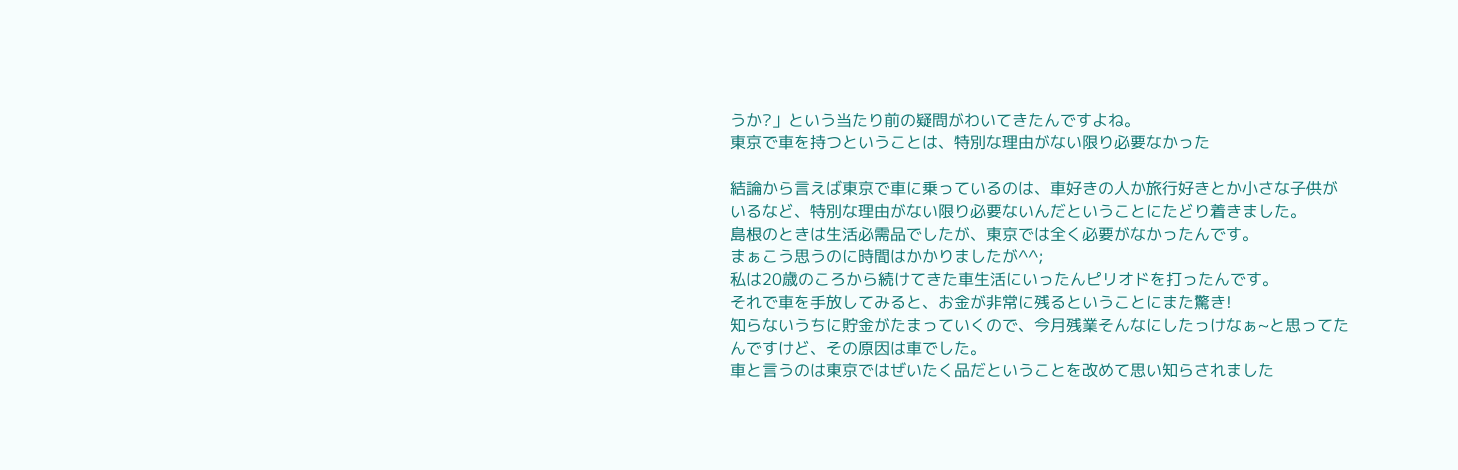うか?」という当たり前の疑問がわいてきたんですよね。
東京で車を持つということは、特別な理由がない限り必要なかった

結論から言えば東京で車に乗っているのは、車好きの人か旅行好きとか小さな子供がいるなど、特別な理由がない限り必要ないんだということにたどり着きました。
島根のときは生活必需品でしたが、東京では全く必要がなかったんです。
まぁこう思うのに時間はかかりましたが^^;
私は20歳のころから続けてきた車生活にいったんピリオドを打ったんです。
それで車を手放してみると、お金が非常に残るということにまた驚き!
知らないうちに貯金がたまっていくので、今月残業そんなにしたっけなぁ~と思ってたんですけど、その原因は車でした。
車と言うのは東京ではぜいたく品だということを改めて思い知らされました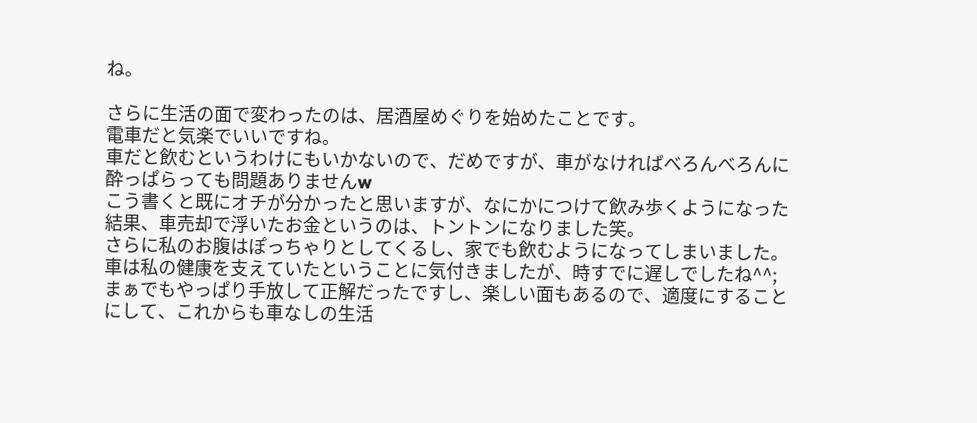ね。

さらに生活の面で変わったのは、居酒屋めぐりを始めたことです。
電車だと気楽でいいですね。
車だと飲むというわけにもいかないので、だめですが、車がなければべろんべろんに酔っぱらっても問題ありませんw
こう書くと既にオチが分かったと思いますが、なにかにつけて飲み歩くようになった結果、車売却で浮いたお金というのは、トントンになりました笑。
さらに私のお腹はぽっちゃりとしてくるし、家でも飲むようになってしまいました。
車は私の健康を支えていたということに気付きましたが、時すでに遅しでしたね^^;
まぁでもやっぱり手放して正解だったですし、楽しい面もあるので、適度にすることにして、これからも車なしの生活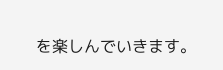を楽しんでいきます。